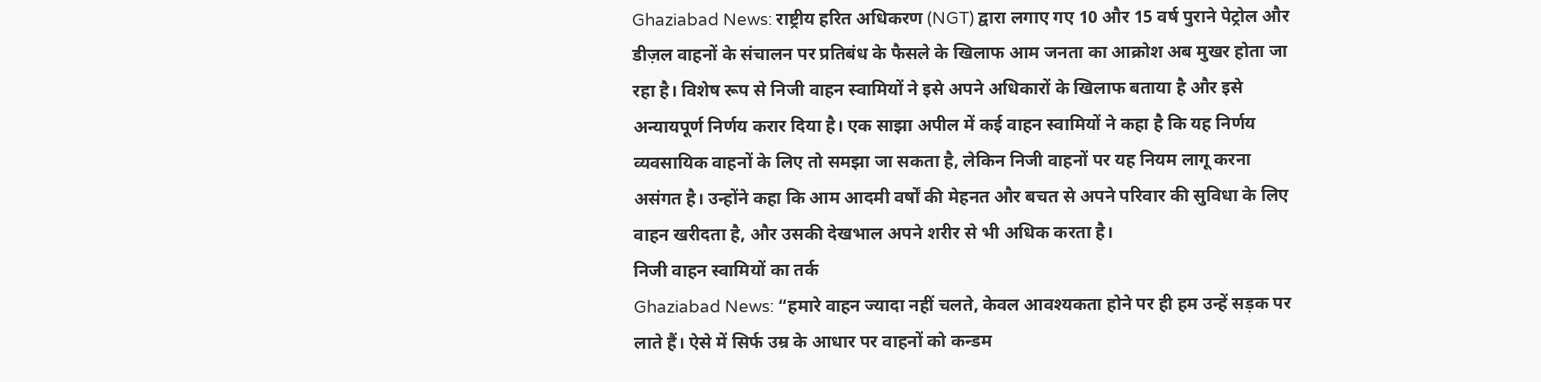Ghaziabad News: राष्ट्रीय हरित अधिकरण (NGT) द्वारा लगाए गए 10 और 15 वर्ष पुराने पेट्रोल और डीज़ल वाहनों के संचालन पर प्रतिबंध के फैसले के खिलाफ आम जनता का आक्रोश अब मुखर होता जा रहा है। विशेष रूप से निजी वाहन स्वामियों ने इसे अपने अधिकारों के खिलाफ बताया है और इसे अन्यायपूर्ण निर्णय करार दिया है। एक साझा अपील में कई वाहन स्वामियों ने कहा है कि यह निर्णय व्यवसायिक वाहनों के लिए तो समझा जा सकता है, लेकिन निजी वाहनों पर यह नियम लागू करना असंगत है। उन्होंने कहा कि आम आदमी वर्षों की मेहनत और बचत से अपने परिवार की सुविधा के लिए वाहन खरीदता है, और उसकी देखभाल अपने शरीर से भी अधिक करता है।
निजी वाहन स्वामियों का तर्क
Ghaziabad News: “हमारे वाहन ज्यादा नहीं चलते, केवल आवश्यकता होने पर ही हम उन्हें सड़क पर लाते हैं। ऐसे में सिर्फ उम्र के आधार पर वाहनों को कन्डम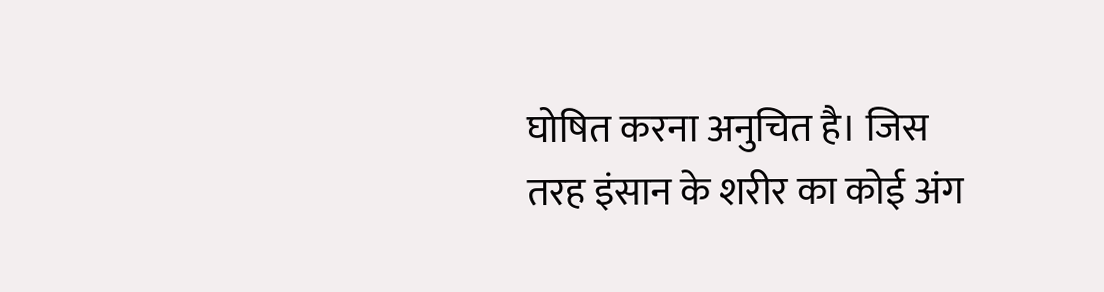घोषित करना अनुचित है। जिस तरह इंसान के शरीर का कोई अंग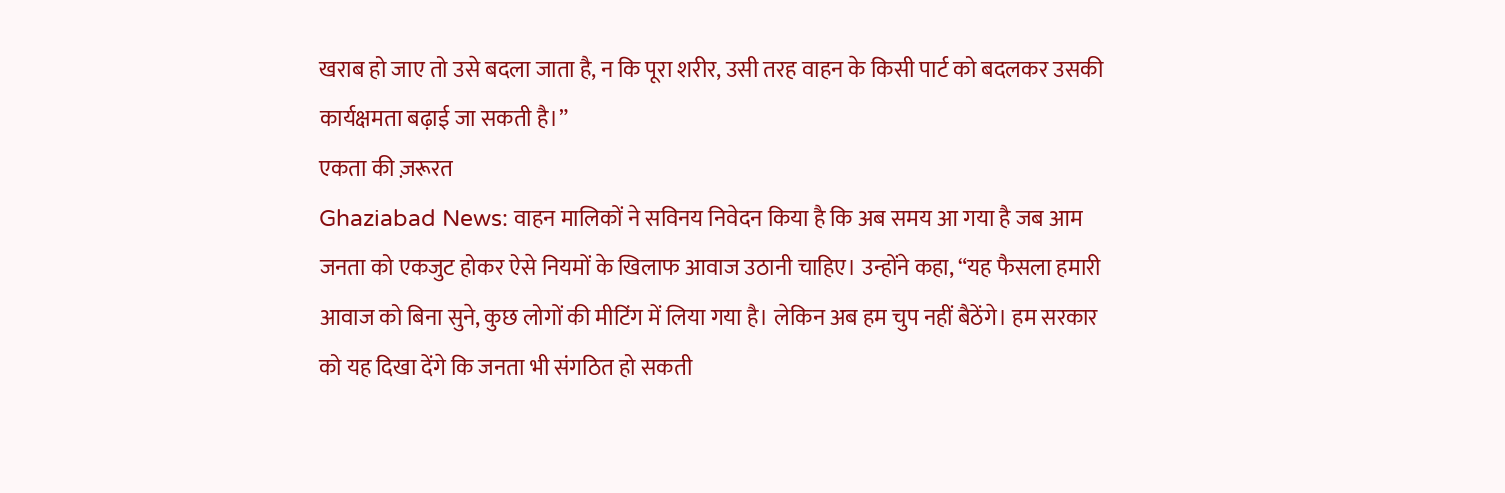खराब हो जाए तो उसे बदला जाता है, न कि पूरा शरीर, उसी तरह वाहन के किसी पार्ट को बदलकर उसकी कार्यक्षमता बढ़ाई जा सकती है।”
एकता की ज़रूरत
Ghaziabad News: वाहन मालिकों ने सविनय निवेदन किया है कि अब समय आ गया है जब आम जनता को एकजुट होकर ऐसे नियमों के खिलाफ आवाज उठानी चाहिए। उन्होंने कहा, “यह फैसला हमारी आवाज को बिना सुने, कुछ लोगों की मीटिंग में लिया गया है। लेकिन अब हम चुप नहीं बैठेंगे। हम सरकार को यह दिखा देंगे कि जनता भी संगठित हो सकती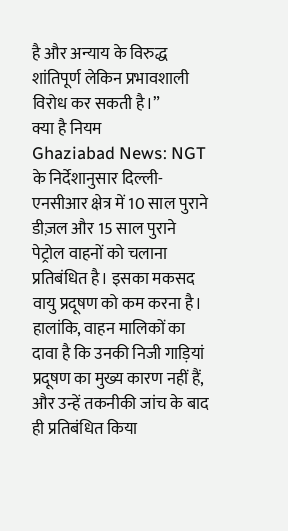है और अन्याय के विरुद्ध शांतिपूर्ण लेकिन प्रभावशाली विरोध कर सकती है।”
क्या है नियम
Ghaziabad News: NGT के निर्देशानुसार दिल्ली-एनसीआर क्षेत्र में 10 साल पुराने डीज़ल और 15 साल पुराने पेट्रोल वाहनों को चलाना प्रतिबंधित है। इसका मकसद वायु प्रदूषण को कम करना है। हालांकि, वाहन मालिकों का दावा है कि उनकी निजी गाड़ियां प्रदूषण का मुख्य कारण नहीं हैं, और उन्हें तकनीकी जांच के बाद ही प्रतिबंधित किया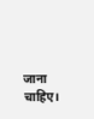जाना चाहिए।